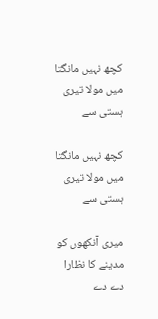کچھ نہیں مانگتا میں مولا تیری ہستی سے

کچھ نہیں مانگتا میں مولا تیری ہستی سے

میری آنکھوں کو مدینے کا نظارا دے دے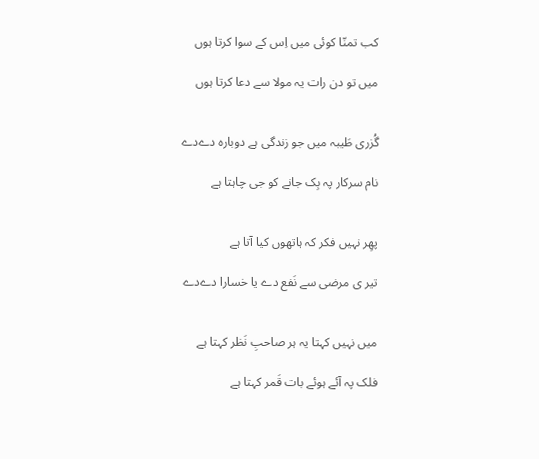کب تمنّا کوئی میں اِس کے سوا کرتا ہوں

میں تو دن رات یہ مولا سے دعا کرتا ہوں


گُزری طَیبہ میں جو زندگی ہے دوبارہ دےدے

نام سرکار پہ بِک جانے کو جی چاہتا ہے


پھِر نہیں فکر کہ ہاتھوں کیا آتا ہے

تیر ی مرضی سے نَفع دے یا خسارا دےدے


میں نہیں کہتا یہ ہر صاحبِ نَظر کہتا ہے

فلک پہ آئے ہوئے بات قَمر کہتا ہے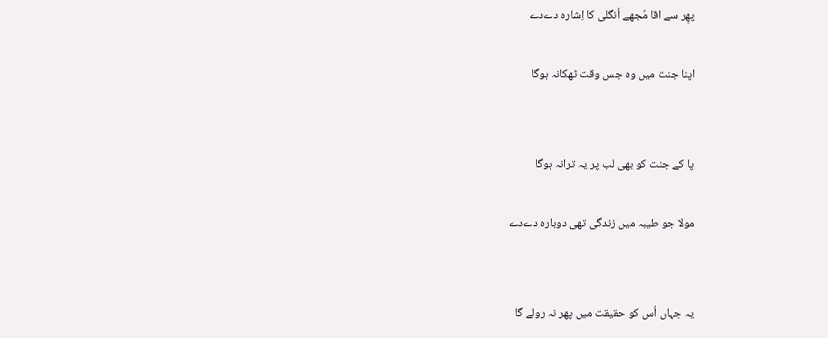پھِر سے اقا مُجھے اُنگلی کا اِشارہ دےدے

اپنا جنت میں وہ جس وقت ٹھکانہ ہوگا


پا کے جنت کو بھی لب پر یہ ترانہ ہوگا

مولا جو طیبہ میں زندگی تھی دوبارہ دےدے


یہ جہاں اُس کو حقیقت میں پھر نہ رولے گا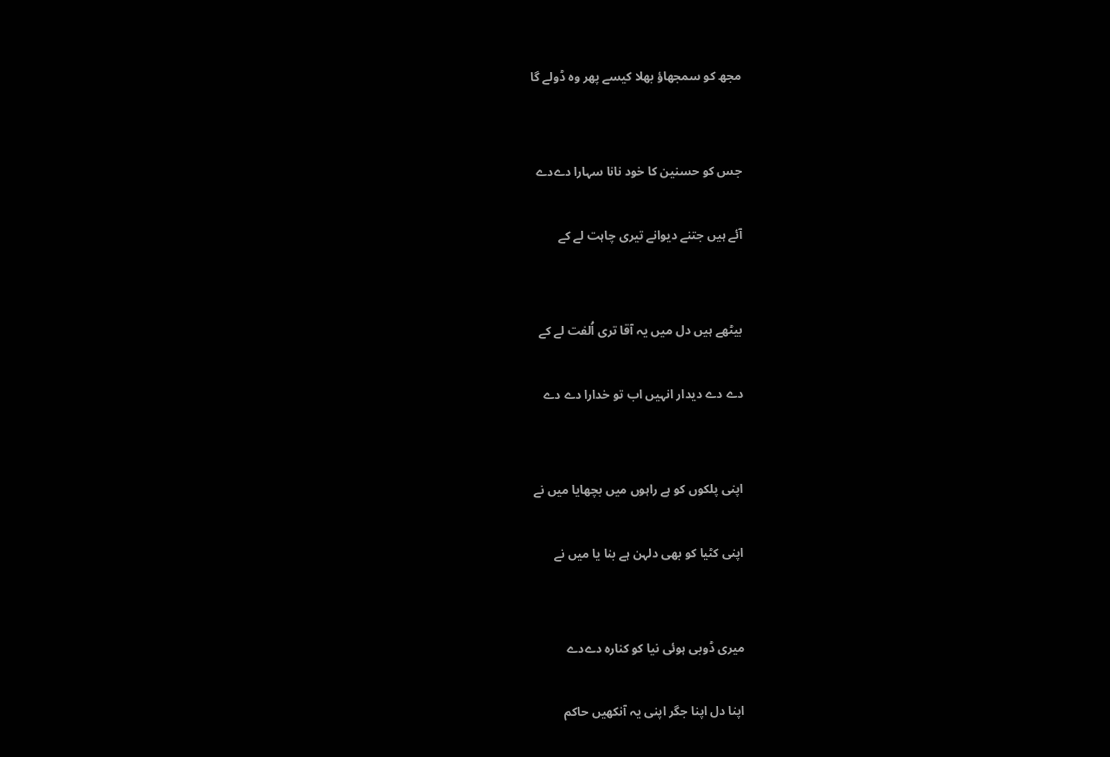مجھ کو سمجھاؤ بھلا کیسے پھر وہ ڈولے گا


جس کو حسنین کا خود نانا سہارا دےدے

آئے ہیں جتنے دیوانے تیری چاہت لے کے


بیٹھے ہیں دل میں یہ آقا تری اُلفت لے کے

دے دے دیدار انہیں اب تو خدارا دے دے


اپنی پلکوں کو ہے راہوں میں بچھایا میں نے

اپنی کٹیا کو بھی دلہن ہے بنا یا میں نے


میری ڈوبی ہوئی نیا کو کنارہ دےدے

اپنا دل اپنا جگر اپنی یہ آنکھیں حاکم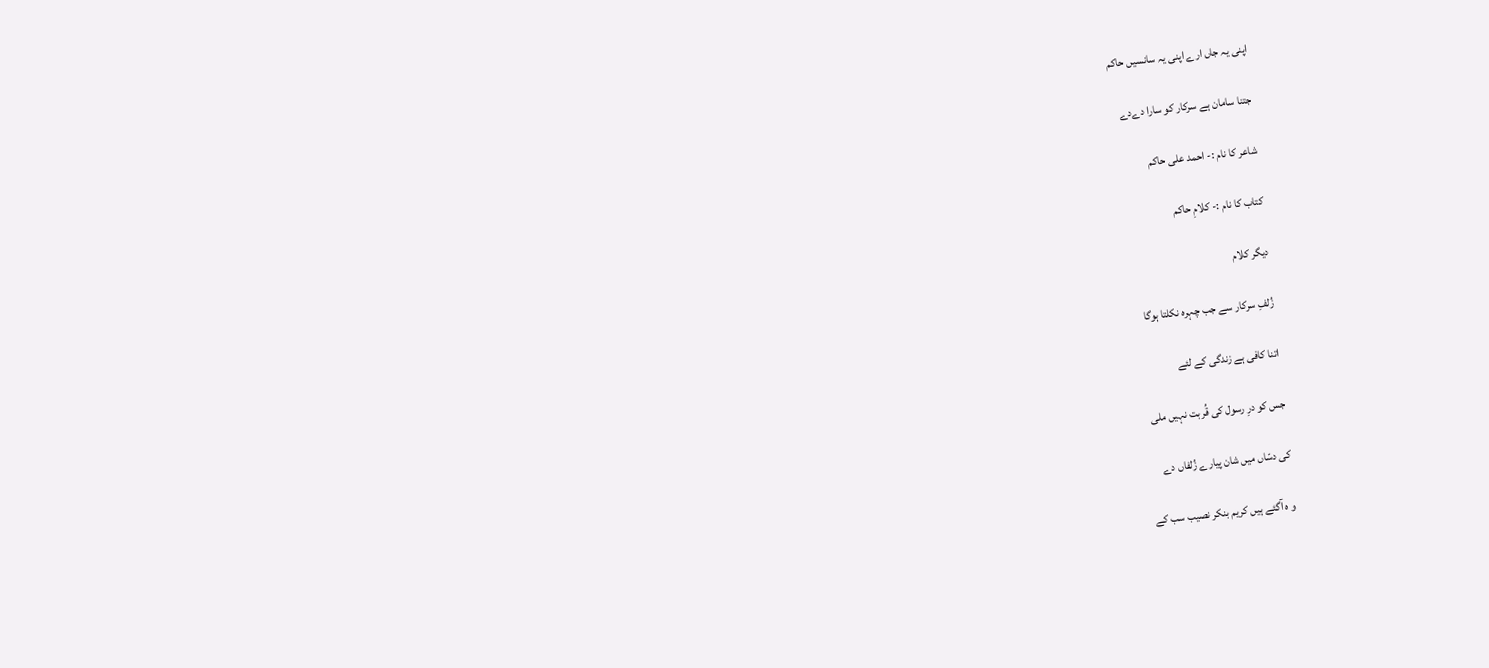اپنی یہ جاں ارے اپنی یہ سانسیں حاکم

جتنا سامان ہے سرکار کو سارا دےدے

شاعر کا نام :- احمد علی حاکم

کتاب کا نام :- کلامِ حاکم

دیگر کلام

زُلفِ سرکار سے جب چہرہ نکلتا ہوگا

اتنا کافی ہے زندگی کے لئے

جس کو درِ رسول کی قُربت نہیں ملی

کی دسّاں میں شان پیارے زُلفاں دے

و ہ آگئے ہیں کریم بنکر نصیب سب کے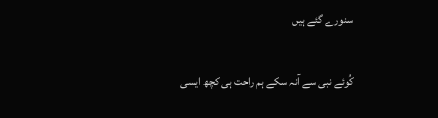سنورے گئے ہیں

کُوئے نبی سے آنہ سکے ہم راحت ہی کچھ ایسی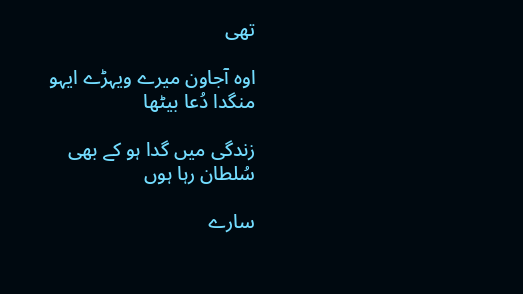تھی

اوہ آجاون میرے ویہڑے ایہو منگدا دُعا بیٹھا

زندگی میں گدا ہو کے بھی سُلطان رہا ہوں

سارے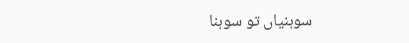سوہنیاں تو سوہنا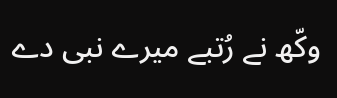وکّھ نے رُتبے میرے نبی دے